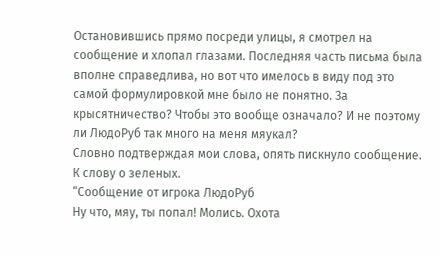Остановившись прямо посреди улицы, я смотрел на сообщение и хлопал глазами. Последняя часть письма была вполне справедлива, но вот что имелось в виду под это самой формулировкой мне было не понятно. За крысятничество? Чтобы это вообще означало? И не поэтому ли ЛюдоРуб так много на меня мяукал?
Словно подтверждая мои слова, опять пискнуло сообщение. К слову о зеленых.
“Сообщение от игрока ЛюдоРуб
Ну что, мяу, ты попал! Молись. Охота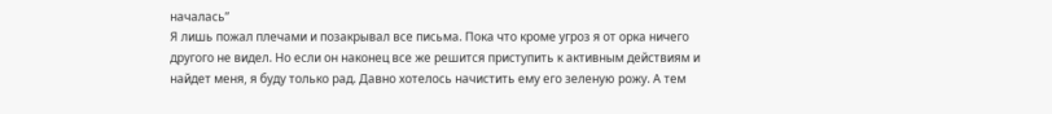началась”
Я лишь пожал плечами и позакрывал все письма. Пока что кроме угроз я от орка ничего другого не видел. Но если он наконец все же решится приступить к активным действиям и найдет меня, я буду только рад. Давно хотелось начистить ему его зеленую рожу. А тем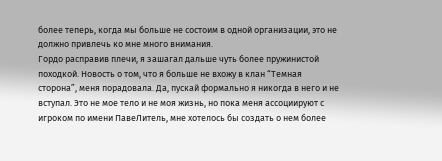более теперь, когда мы больше не состоим в одной организации, это не должно привлечь ко мне много внимания.
Гордо расправив плечи, я зашагал дальше чуть более пружинистой походкой. Новость о том, что я больше не вхожу в клан “Темная сторона”, меня порадовала. Да, пускай формально я никогда в него и не вступал. Это не мое тело и не моя жизнь, но пока меня ассоциируют с игроком по имени ПавеЛитель, мне хотелось бы создать о нем более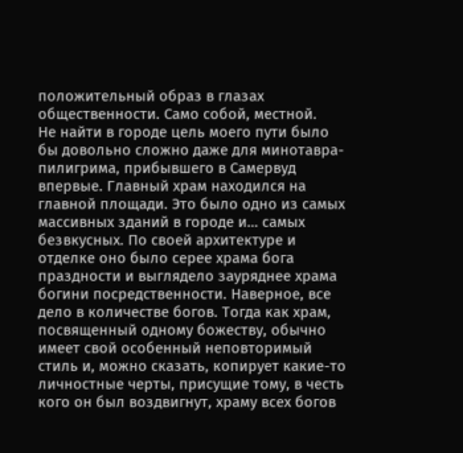положительный образ в глазах общественности. Само собой, местной.
Не найти в городе цель моего пути было бы довольно сложно даже для минотавра-пилигрима, прибывшего в Самервуд впервые. Главный храм находился на главной площади. Это было одно из самых массивных зданий в городе и… самых безвкусных. По своей архитектуре и отделке оно было серее храма бога праздности и выглядело зауряднее храма богини посредственности. Наверное, все дело в количестве богов. Тогда как храм, посвященный одному божеству, обычно имеет свой особенный неповторимый стиль и, можно сказать, копирует какие-то личностные черты, присущие тому, в честь кого он был воздвигнут, храму всех богов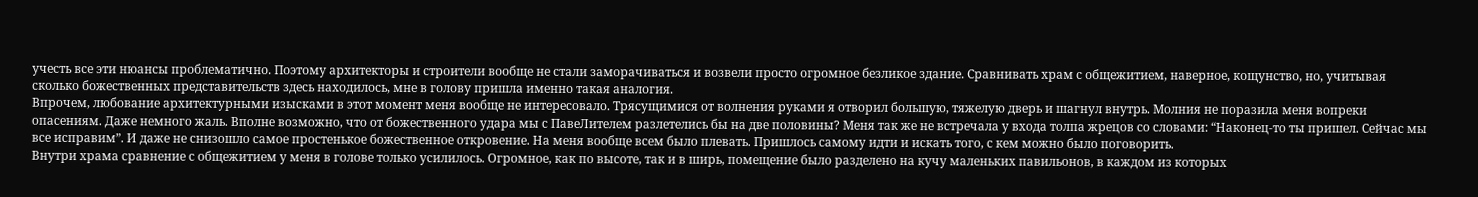учесть все эти нюансы проблематично. Поэтому архитекторы и строители вообще не стали заморачиваться и возвели просто огромное безликое здание. Сравнивать храм с общежитием, наверное, кощунство, но, учитывая сколько божественных представительств здесь находилось, мне в голову пришла именно такая аналогия.
Впрочем, любование архитектурными изысками в этот момент меня вообще не интересовало. Трясущимися от волнения руками я отворил большую, тяжелую дверь и шагнул внутрь. Молния не поразила меня вопреки опасениям. Даже немного жаль. Вполне возможно, что от божественного удара мы с ПавеЛителем разлетелись бы на две половины? Меня так же не встречала у входа толпа жрецов со словами: “Наконец-то ты пришел. Сейчас мы все исправим”. И даже не снизошло самое простенькое божественное откровение. На меня вообще всем было плевать. Пришлось самому идти и искать того, с кем можно было поговорить.
Внутри храма сравнение с общежитием у меня в голове только усилилось. Огромное, как по высоте, так и в ширь, помещение было разделено на кучу маленьких павильонов, в каждом из которых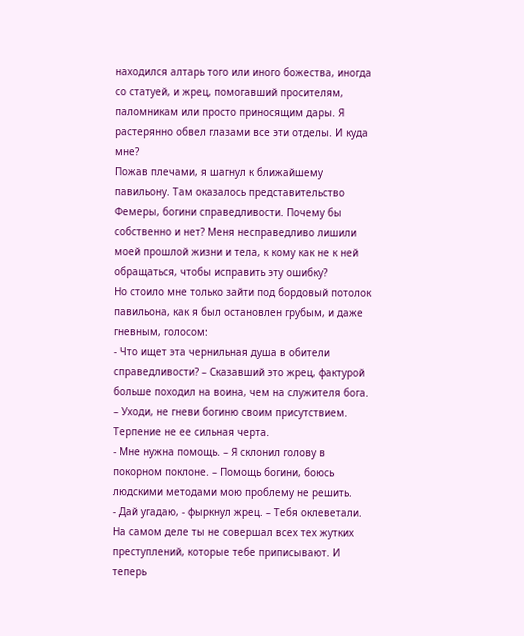находился алтарь того или иного божества, иногда со статуей, и жрец, помогавший просителям, паломникам или просто приносящим дары. Я растерянно обвел глазами все эти отделы. И куда мне?
Пожав плечами, я шагнул к ближайшему павильону. Там оказалось представительство Фемеры, богини справедливости. Почему бы собственно и нет? Меня несправедливо лишили моей прошлой жизни и тела, к кому как не к ней обращаться, чтобы исправить эту ошибку?
Но стоило мне только зайти под бордовый потолок павильона, как я был остановлен грубым, и даже гневным, голосом:
- Что ищет эта чернильная душа в обители справедливости? – Сказавший это жрец, фактурой больше походил на воина, чем на служителя бога. – Уходи, не гневи богиню своим присутствием. Терпение не ее сильная черта.
- Мне нужна помощь. – Я склонил голову в покорном поклоне. – Помощь богини, боюсь людскими методами мою проблему не решить.
- Дай угадаю, - фыркнул жрец. – Тебя оклеветали. На самом деле ты не совершал всех тех жутких преступлений, которые тебе приписывают. И теперь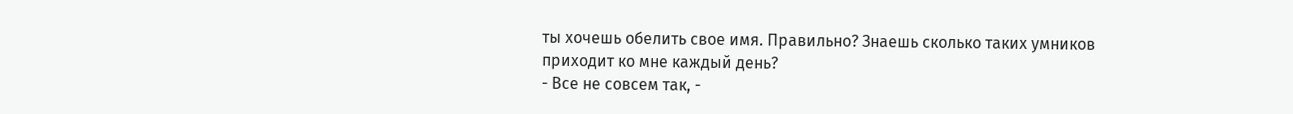ты хочешь обелить свое имя. Правильно? Знаешь сколько таких умников приходит ко мне каждый день?
- Все не совсем так, -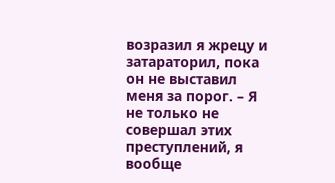возразил я жрецу и затараторил, пока он не выставил меня за порог. – Я не только не совершал этих преступлений, я вообще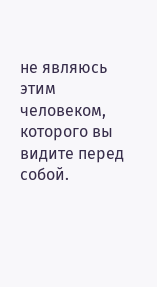не являюсь этим человеком, которого вы видите перед собой.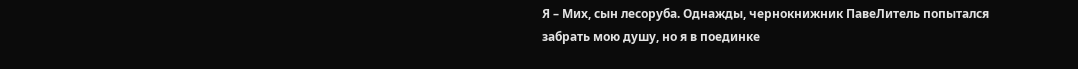Я – Мих, сын лесоруба. Однажды, чернокнижник ПавеЛитель попытался забрать мою душу, но я в поединке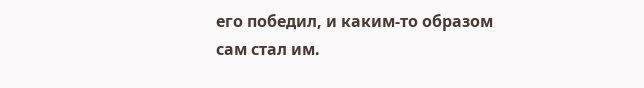его победил, и каким-то образом сам стал им.